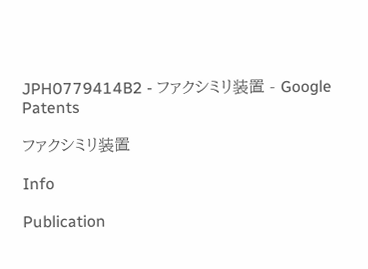JPH0779414B2 - ファクシミリ装置 - Google Patents

ファクシミリ装置

Info

Publication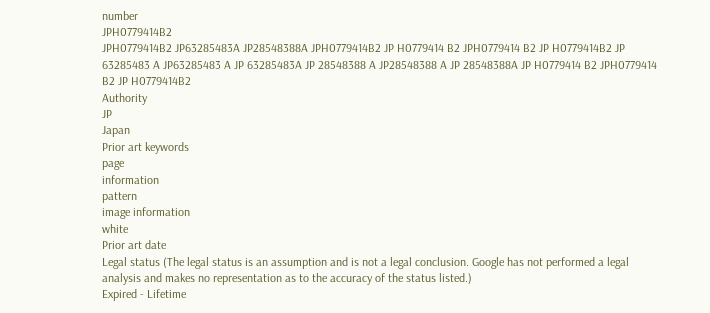number
JPH0779414B2
JPH0779414B2 JP63285483A JP28548388A JPH0779414B2 JP H0779414 B2 JPH0779414 B2 JP H0779414B2 JP 63285483 A JP63285483 A JP 63285483A JP 28548388 A JP28548388 A JP 28548388A JP H0779414 B2 JPH0779414 B2 JP H0779414B2
Authority
JP
Japan
Prior art keywords
page
information
pattern
image information
white
Prior art date
Legal status (The legal status is an assumption and is not a legal conclusion. Google has not performed a legal analysis and makes no representation as to the accuracy of the status listed.)
Expired - Lifetime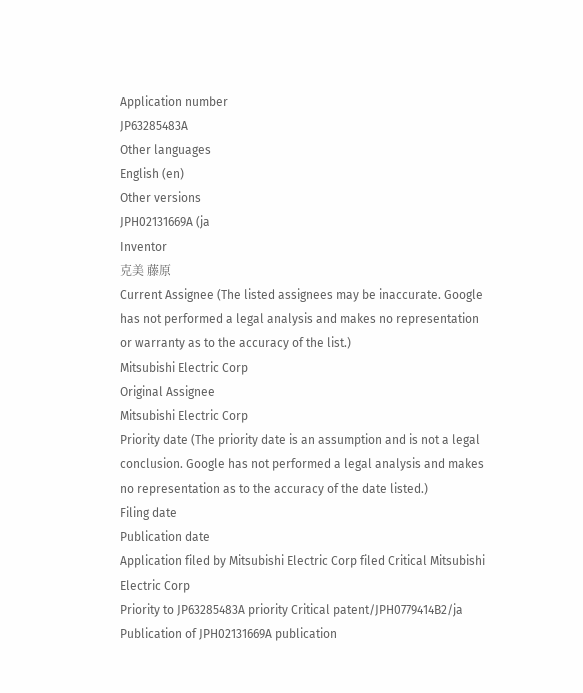Application number
JP63285483A
Other languages
English (en)
Other versions
JPH02131669A (ja
Inventor
克美 藤原
Current Assignee (The listed assignees may be inaccurate. Google has not performed a legal analysis and makes no representation or warranty as to the accuracy of the list.)
Mitsubishi Electric Corp
Original Assignee
Mitsubishi Electric Corp
Priority date (The priority date is an assumption and is not a legal conclusion. Google has not performed a legal analysis and makes no representation as to the accuracy of the date listed.)
Filing date
Publication date
Application filed by Mitsubishi Electric Corp filed Critical Mitsubishi Electric Corp
Priority to JP63285483A priority Critical patent/JPH0779414B2/ja
Publication of JPH02131669A publication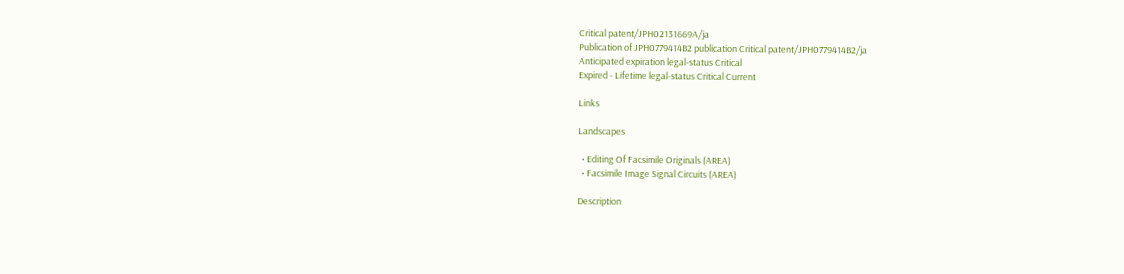Critical patent/JPH02131669A/ja
Publication of JPH0779414B2 publication Critical patent/JPH0779414B2/ja
Anticipated expiration legal-status Critical
Expired - Lifetime legal-status Critical Current

Links

Landscapes

  • Editing Of Facsimile Originals (AREA)
  • Facsimile Image Signal Circuits (AREA)

Description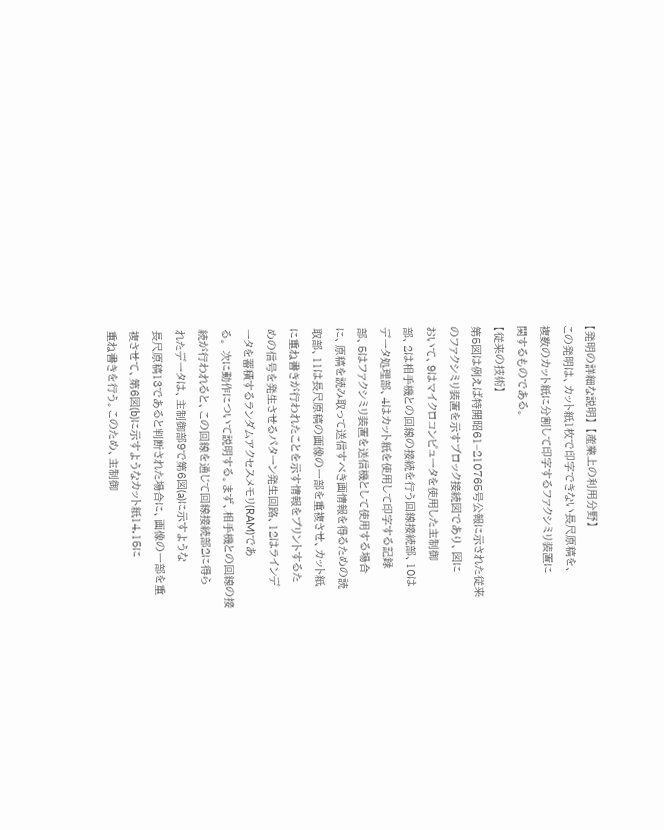【発明の詳細な説明】 【産業上の利用分野】
この発明は、カット紙1枚で印字できない長尺原稿を、
複数のカット紙に分割して印字するファクシミリ装置に
関するものである。
【従来の技術】
第5図は例えば特開昭61−210765号公報に示された従来
のファクシミリ装置を示すブロック接続図であり、図に
おいて、9はマイクロコンピュータを使用した主制御
部、2は相手機との回線の接続を行う回線接続部、10は
データ処理部、4はカット紙を使用して印字する記録
部、5はファクシミリ装置を送信機として使用する場合
に、原稿を読み取って送信すべき画情報を得るための読
取部、11は長尺原稿の画像の一部を重複させ、カット紙
に重ね書きが行われたことを示す情報をプリントするた
めの信号を発生させるパターン発生回路、12はラインデ
ータを蓄積するランダムアクセスメモリ(RAM)であ
る。 次に動作について説明する。まず、相手機との回線の接
続が行われると、この回線を通じて回線接続部2に得ら
れたデータは、主制御部9で第6図(a)に示すような
長尺原稿13であると判断された場合に、画像の一部を重
複させて、第6図(b)に示すようなカット紙14,15に
重ね書きを行う。このため、主制御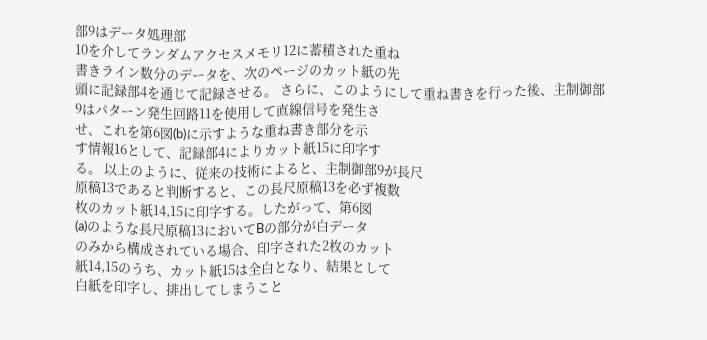部9はデータ処理部
10を介してランダムアクセスメモリ12に蓄積された重ね
書きライン数分のデータを、次のページのカット紙の先
頭に記録部4を通じて記録させる。 さらに、このようにして重ね書きを行った後、主制御部
9はパターン発生回路11を使用して直線信号を発生さ
せ、これを第6図(b)に示すような重ね書き部分を示
す情報16として、記録部4によりカット紙15に印字す
る。 以上のように、従来の技術によると、主制御部9が長尺
原稿13であると判断すると、この長尺原稿13を必ず複数
枚のカット紙14,15に印字する。したがって、第6図
(a)のような長尺原稿13においてBの部分が白データ
のみから構成されている場合、印字された2枚のカット
紙14,15のうち、カット紙15は全白となり、結果として
白紙を印字し、排出してしまうこと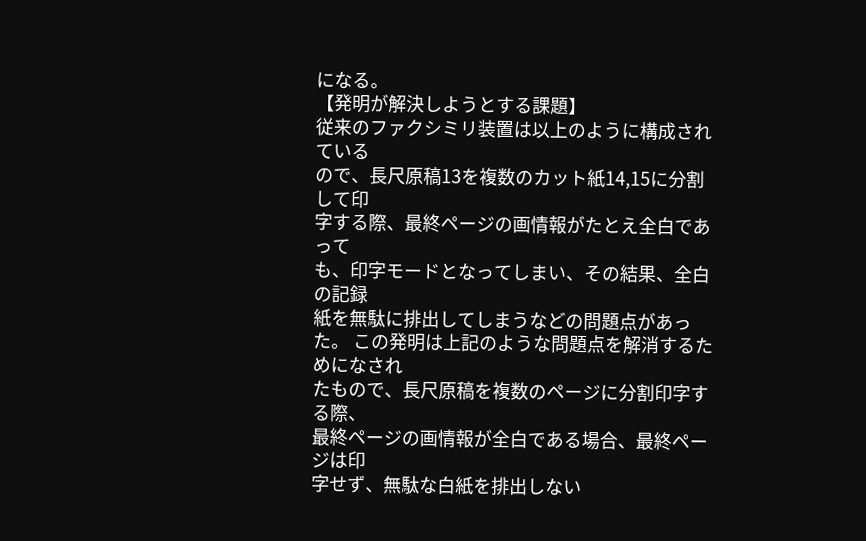になる。
【発明が解決しようとする課題】
従来のファクシミリ装置は以上のように構成されている
ので、長尺原稿13を複数のカット紙14,15に分割して印
字する際、最終ページの画情報がたとえ全白であって
も、印字モードとなってしまい、その結果、全白の記録
紙を無駄に排出してしまうなどの問題点があった。 この発明は上記のような問題点を解消するためになされ
たもので、長尺原稿を複数のページに分割印字する際、
最終ページの画情報が全白である場合、最終ページは印
字せず、無駄な白紙を排出しない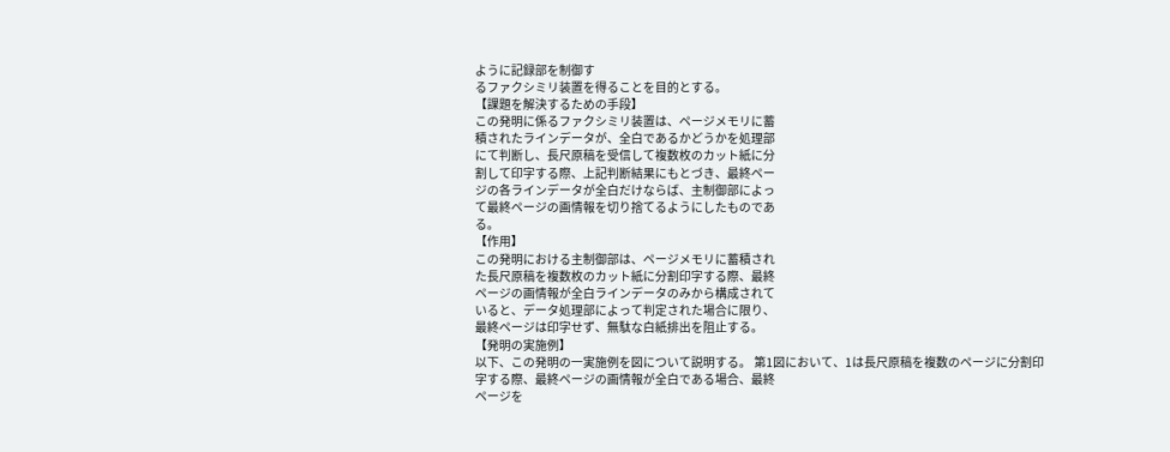ように記録部を制御す
るファクシミリ装置を得ることを目的とする。
【課題を解決するための手段】
この発明に係るファクシミリ装置は、ページメモリに蓄
積されたラインデータが、全白であるかどうかを処理部
にて判断し、長尺原稿を受信して複数枚のカット紙に分
割して印字する際、上記判断結果にもとづき、最終ペー
ジの各ラインデータが全白だけならば、主制御部によっ
て最終ページの画情報を切り捨てるようにしたものであ
る。
【作用】
この発明における主制御部は、ページメモリに蓄積され
た長尺原稿を複数枚のカット紙に分割印字する際、最終
ページの画情報が全白ラインデータのみから構成されて
いると、データ処理部によって判定された場合に限り、
最終ページは印字せず、無駄な白紙排出を阻止する。
【発明の実施例】
以下、この発明の一実施例を図について説明する。 第1図において、1は長尺原稿を複数のページに分割印
字する際、最終ページの画情報が全白である場合、最終
ページを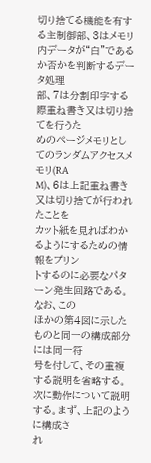切り捨てる機能を有する主制御部、3はメモリ
内データが“白”であるか否かを判断するデータ処理
部、7は分割印字する際重ね書き又は切り捨てを行うた
めのページメモリとしてのランダムアクセスメモリ(RA
M)、6は上記重ね書き又は切り捨てが行われたことを
カット紙を見ればわかるようにするための情報をプリン
トするのに必要なパターン発生回路である。なお、この
ほかの第4図に示したものと同一の構成部分には同一符
号を付して、その重複する説明を省略する。 次に動作について説明する。まず、上記のように構成さ
れ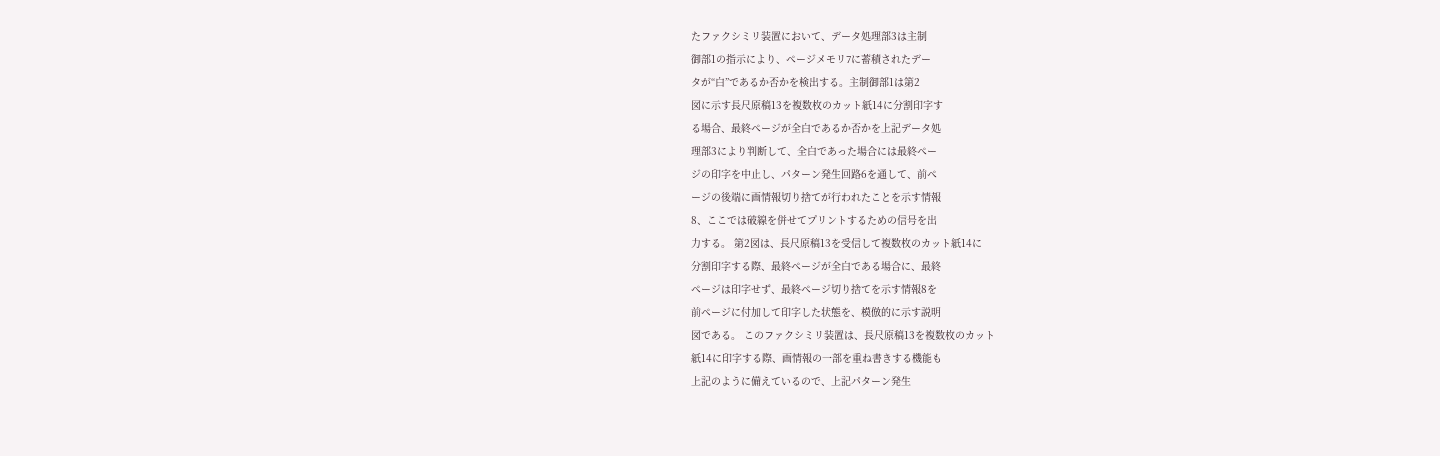たファクシミリ装置において、データ処理部3は主制
御部1の指示により、ページメモリ7に蓄積されたデー
タが“白”であるか否かを検出する。主制御部1は第2
図に示す長尺原稿13を複数枚のカット紙14に分割印字す
る場合、最終ページが全白であるか否かを上記データ処
理部3により判断して、全白であった場合には最終ペー
ジの印字を中止し、パターン発生回路6を通して、前ペ
ージの後端に画情報切り捨てが行われたことを示す情報
8、ここでは破線を併せてプリントするための信号を出
力する。 第2図は、長尺原稿13を受信して複数枚のカット紙14に
分割印字する際、最終ページが全白である場合に、最終
ページは印字せず、最終ページ切り捨てを示す情報8を
前ページに付加して印字した状態を、模倣的に示す説明
図である。 このファクシミリ装置は、長尺原稿13を複数枚のカット
紙14に印字する際、画情報の一部を重ね書きする機能も
上記のように備えているので、上記パターン発生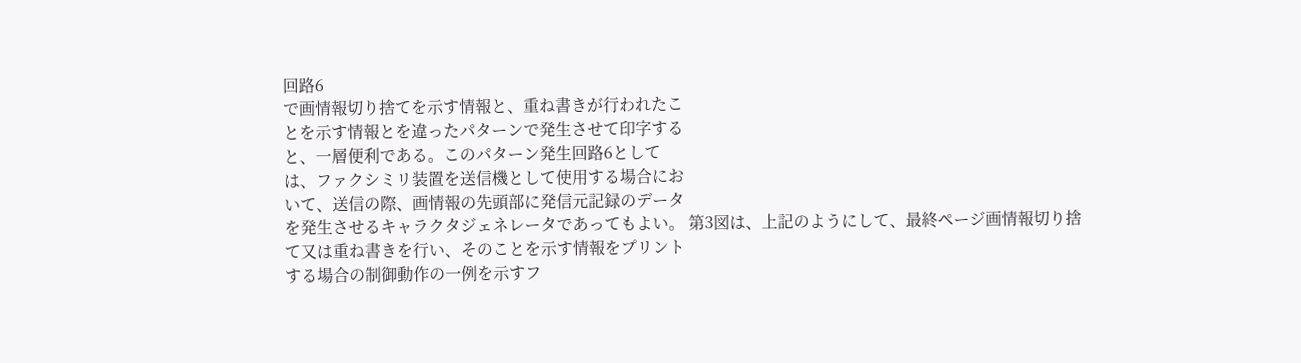回路6
で画情報切り捨てを示す情報と、重ね書きが行われたこ
とを示す情報とを違ったパターンで発生させて印字する
と、一層便利である。このパターン発生回路6として
は、ファクシミリ装置を送信機として使用する場合にお
いて、送信の際、画情報の先頭部に発信元記録のデータ
を発生させるキャラクタジェネレータであってもよい。 第3図は、上記のようにして、最終ページ画情報切り捨
て又は重ね書きを行い、そのことを示す情報をプリント
する場合の制御動作の一例を示すフ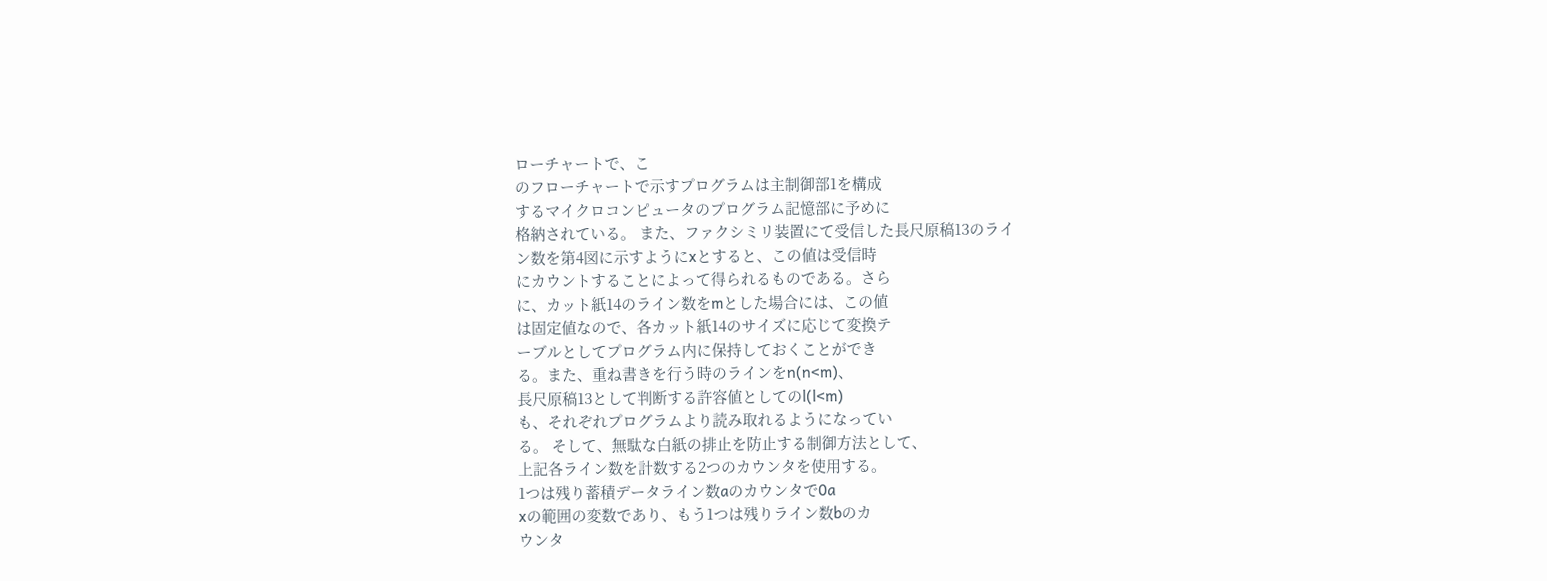ローチャートで、こ
のフローチャートで示すプログラムは主制御部1を構成
するマイクロコンピュータのプログラム記憶部に予めに
格納されている。 また、ファクシミリ装置にて受信した長尺原稿13のライ
ン数を第4図に示すようにxとすると、この値は受信時
にカウントすることによって得られるものである。さら
に、カット紙14のライン数をmとした場合には、この値
は固定値なので、各カット紙14のサイズに応じて変換テ
ーブルとしてプログラム内に保持しておくことができ
る。また、重ね書きを行う時のラインをn(n<m)、
長尺原稿13として判断する許容値としてのl(l<m)
も、それぞれプログラムより読み取れるようになってい
る。 そして、無駄な白紙の排止を防止する制御方法として、
上記各ライン数を計数する2つのカウンタを使用する。
1つは残り蓄積データライン数aのカウンタで0a
xの範囲の変数であり、もう1つは残りライン数bのカ
ウンタ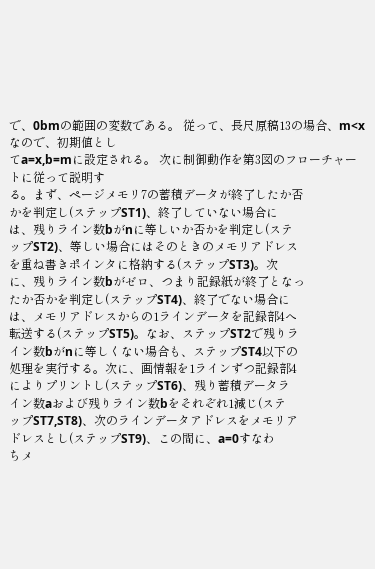で、0bmの範囲の変数である。 従って、長尺原稿13の場合、m<xなので、初期値とし
てa=x,b=mに設定される。 次に制御動作を第3図のフローチャートに従って説明す
る。まず、ページメモリ7の蓄積データが終了したか否
かを判定し(ステップST1)、終了していない場合に
は、残りライン数bがnに等しいか否かを判定し(ステ
ップST2)、等しい場合にはそのときのメモリアドレス
を重ね書きポインタに格納する(ステップST3)。次
に、残りライン数bがゼロ、つまり記録紙が終了となっ
たか否かを判定し(ステップST4)、終了でない場合に
は、メモリアドレスからの1ラインデータを記録部4へ
転送する(ステップST5)。なお、ステップST2で残りラ
イン数bがnに等しくない場合も、ステップST4以下の
処理を実行する。次に、画情報を1ラインずつ記録部4
によりプリントし(ステップST6)、残り蓄積データラ
イン数aおよび残りライン数bをそれぞれ1減じ(ステ
ップST7,ST8)、次のラインデータアドレスをメモリア
ドレスとし(ステップST9)、この間に、a=0すなわ
ちメ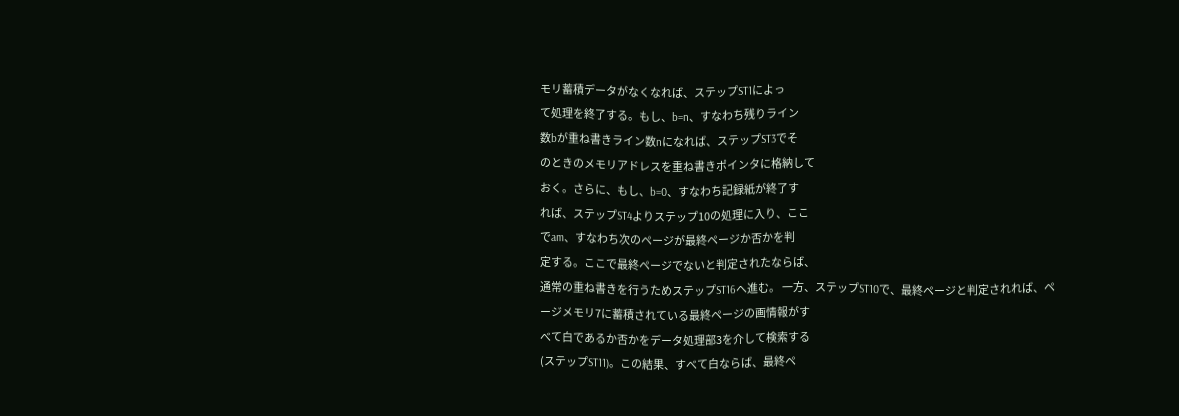モリ蓄積データがなくなれば、ステップST1によっ
て処理を終了する。もし、b=n、すなわち残りライン
数bが重ね書きライン数nになれば、ステップST3でそ
のときのメモリアドレスを重ね書きポインタに格納して
おく。さらに、もし、b=0、すなわち記録紙が終了す
れば、ステップST4よりステップ10の処理に入り、ここ
でam、すなわち次のページが最終ページか否かを判
定する。ここで最終ページでないと判定されたならば、
通常の重ね書きを行うためステップST16へ進む。 一方、ステップST10で、最終ページと判定されれば、ペ
ージメモリ7に蓄積されている最終ページの画情報がす
べて白であるか否かをデータ処理部3を介して検索する
(ステップST11)。この結果、すべて白ならば、最終ペ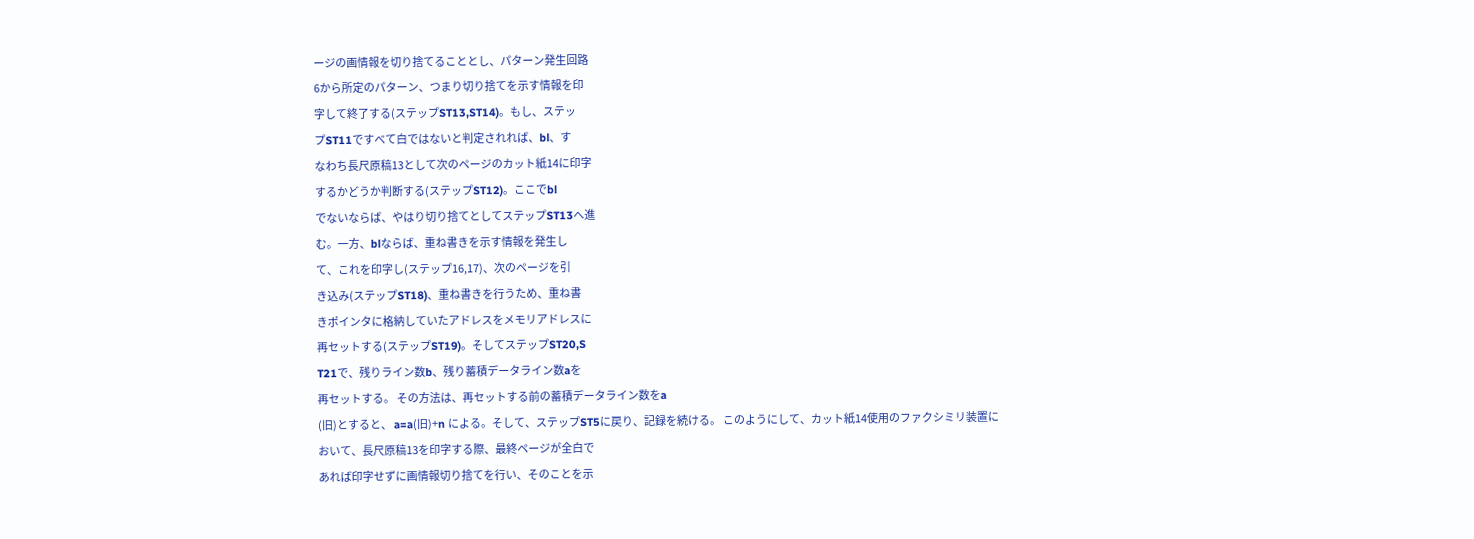ージの画情報を切り捨てることとし、パターン発生回路
6から所定のパターン、つまり切り捨てを示す情報を印
字して終了する(ステップST13,ST14)。もし、ステッ
プST11ですべて白ではないと判定されれば、bl、す
なわち長尺原稿13として次のページのカット紙14に印字
するかどうか判断する(ステップST12)。ここでbl
でないならば、やはり切り捨てとしてステップST13へ進
む。一方、blならば、重ね書きを示す情報を発生し
て、これを印字し(ステップ16,17)、次のページを引
き込み(ステップST18)、重ね書きを行うため、重ね書
きポインタに格納していたアドレスをメモリアドレスに
再セットする(ステップST19)。そしてステップST20,S
T21で、残りライン数b、残り蓄積データライン数aを
再セットする。 その方法は、再セットする前の蓄積データライン数をa
(旧)とすると、 a=a(旧)+n による。そして、ステップST5に戻り、記録を続ける。 このようにして、カット紙14使用のファクシミリ装置に
おいて、長尺原稿13を印字する際、最終ページが全白で
あれば印字せずに画情報切り捨てを行い、そのことを示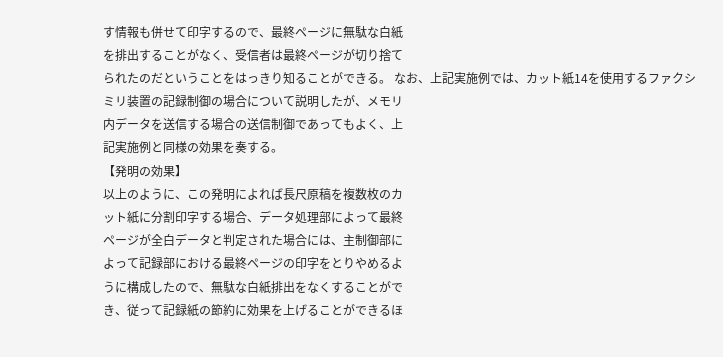す情報も併せて印字するので、最終ページに無駄な白紙
を排出することがなく、受信者は最終ページが切り捨て
られたのだということをはっきり知ることができる。 なお、上記実施例では、カット紙14を使用するファクシ
ミリ装置の記録制御の場合について説明したが、メモリ
内データを送信する場合の送信制御であってもよく、上
記実施例と同様の効果を奏する。
【発明の効果】
以上のように、この発明によれば長尺原稿を複数枚のカ
ット紙に分割印字する場合、データ処理部によって最終
ページが全白データと判定された場合には、主制御部に
よって記録部における最終ページの印字をとりやめるよ
うに構成したので、無駄な白紙排出をなくすることがで
き、従って記録紙の節約に効果を上げることができるほ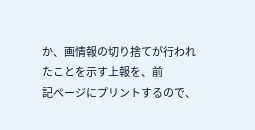か、画情報の切り捨てが行われたことを示す上報を、前
記ページにプリントするので、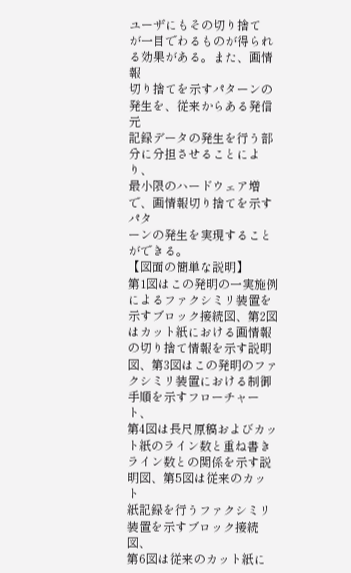ユーザにもその切り捨て
が一目でわるものが得られる効果がある。また、画情報
切り捨てを示すパターンの発生を、従来からある発信元
記録データの発生を行う部分に分担させることにより、
最小限のハードウェア増で、画情報切り捨てを示すパタ
ーンの発生を実現することができる。
【図面の簡単な説明】
第1図はこの発明の一実施例によるファクシミリ装置を
示すブロック接続図、第2図はカット紙における画情報
の切り捨て情報を示す説明図、第3図はこの発明のファ
クシミリ装置における制御手順を示すフローチャート、
第4図は長尺原稿およびカット紙のライン数と重ね書き
ライン数との関係を示す説明図、第5図は従来のカット
紙記録を行うファクシミリ装置を示すブロック接続図、
第6図は従来のカット紙に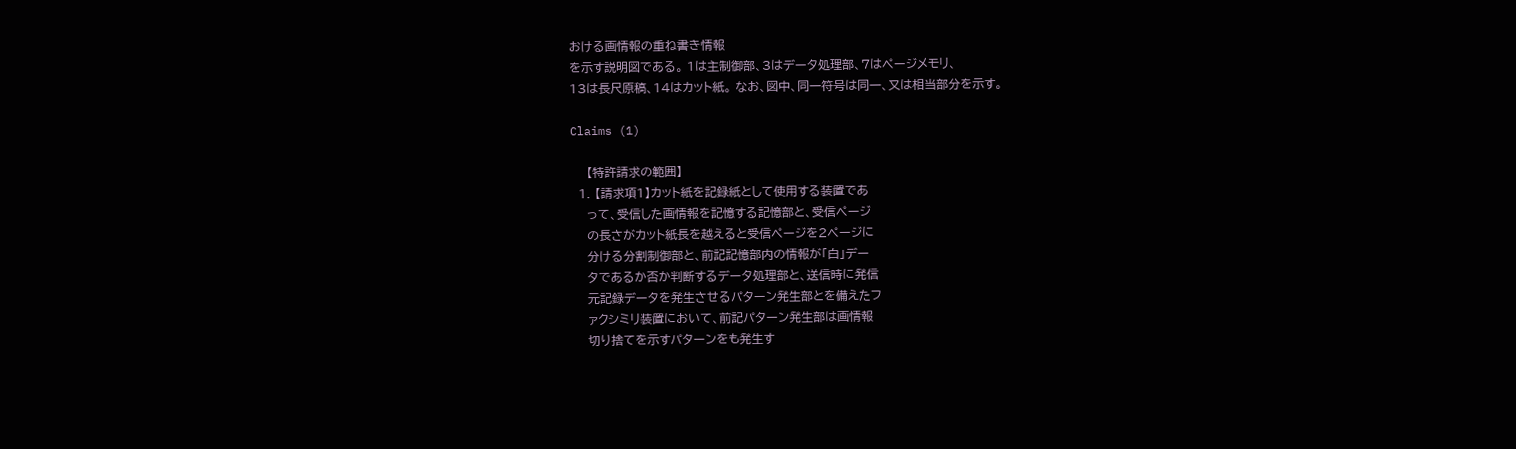おける画情報の重ね書き情報
を示す説明図である。 1は主制御部、3はデータ処理部、7はページメモリ、
13は長尺原稿、14はカット紙。 なお、図中、同一符号は同一、又は相当部分を示す。

Claims (1)

    【特許請求の範囲】
  1. 【請求項1】カット紙を記録紙として使用する装置であ
    って、受信した画情報を記憶する記憶部と、受信ページ
    の長さがカット紙長を越えると受信ページを2ページに
    分ける分割制御部と、前記記憶部内の情報が「白」デー
    タであるか否か判断するデータ処理部と、送信時に発信
    元記録データを発生させるパターン発生部とを備えたフ
    ァクシミリ装置において、前記パターン発生部は画情報
    切り捨てを示すパターンをも発生す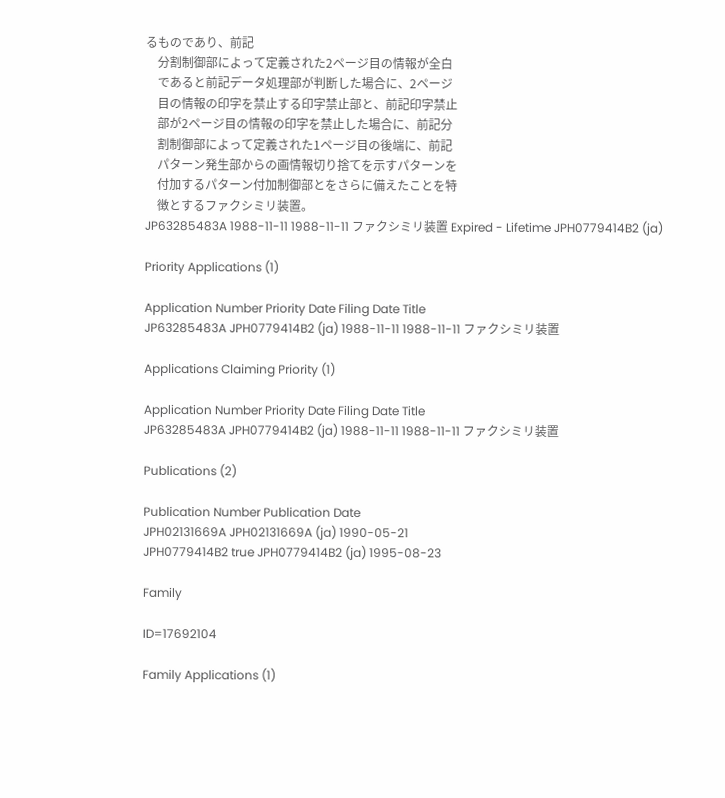るものであり、前記
    分割制御部によって定義された2ページ目の情報が全白
    であると前記データ処理部が判断した場合に、2ページ
    目の情報の印字を禁止する印字禁止部と、前記印字禁止
    部が2ページ目の情報の印字を禁止した場合に、前記分
    割制御部によって定義された1ページ目の後端に、前記
    パターン発生部からの画情報切り捨てを示すパターンを
    付加するパターン付加制御部とをさらに備えたことを特
    徴とするファクシミリ装置。
JP63285483A 1988-11-11 1988-11-11 ファクシミリ装置 Expired - Lifetime JPH0779414B2 (ja)

Priority Applications (1)

Application Number Priority Date Filing Date Title
JP63285483A JPH0779414B2 (ja) 1988-11-11 1988-11-11 ファクシミリ装置

Applications Claiming Priority (1)

Application Number Priority Date Filing Date Title
JP63285483A JPH0779414B2 (ja) 1988-11-11 1988-11-11 ファクシミリ装置

Publications (2)

Publication Number Publication Date
JPH02131669A JPH02131669A (ja) 1990-05-21
JPH0779414B2 true JPH0779414B2 (ja) 1995-08-23

Family

ID=17692104

Family Applications (1)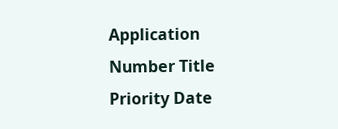Application Number Title Priority Date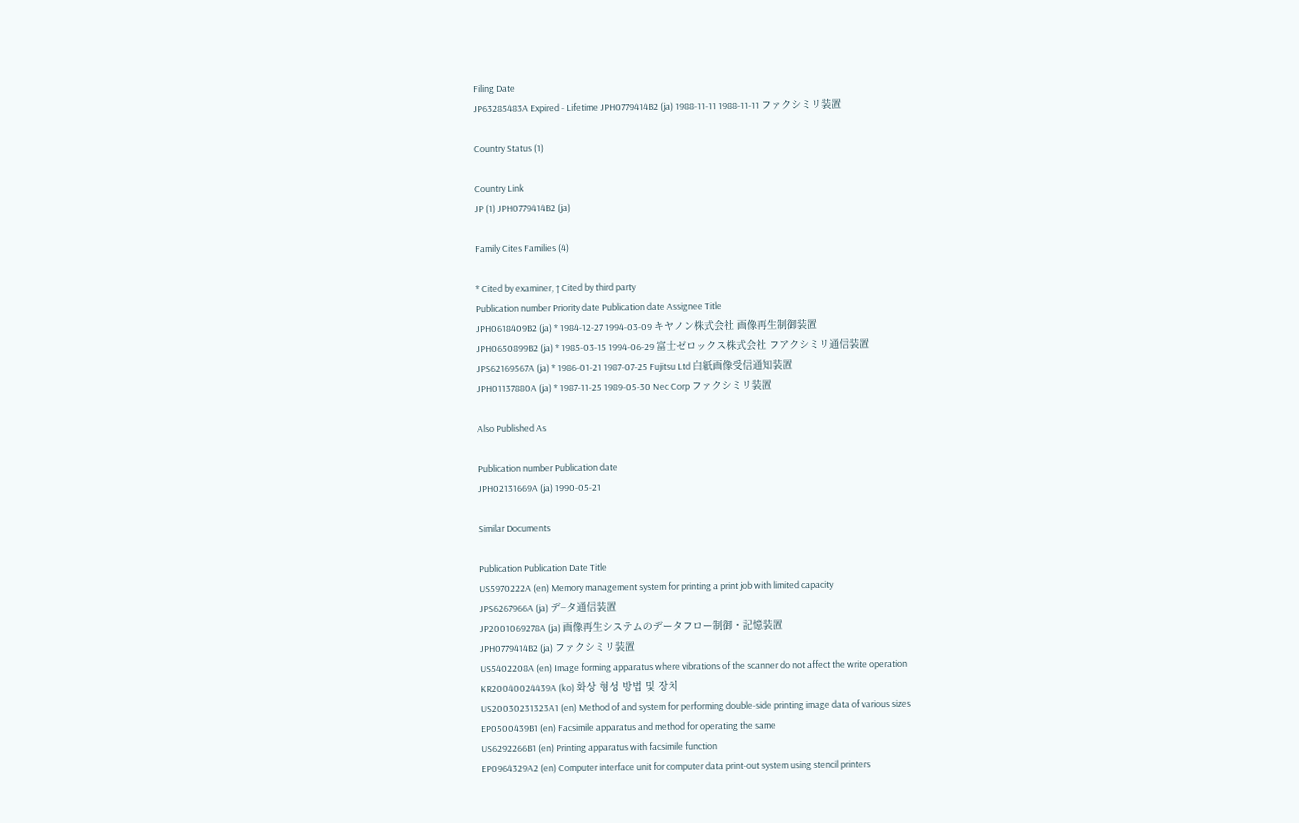Filing Date
JP63285483A Expired - Lifetime JPH0779414B2 (ja) 1988-11-11 1988-11-11 ファクシミリ装置

Country Status (1)

Country Link
JP (1) JPH0779414B2 (ja)

Family Cites Families (4)

* Cited by examiner, † Cited by third party
Publication number Priority date Publication date Assignee Title
JPH0618409B2 (ja) * 1984-12-27 1994-03-09 キヤノン株式会社 画像再生制御装置
JPH0650899B2 (ja) * 1985-03-15 1994-06-29 富士ゼロックス株式会社 フアクシミリ通信装置
JPS62169567A (ja) * 1986-01-21 1987-07-25 Fujitsu Ltd 白紙画像受信通知装置
JPH01137880A (ja) * 1987-11-25 1989-05-30 Nec Corp ファクシミリ装置

Also Published As

Publication number Publication date
JPH02131669A (ja) 1990-05-21

Similar Documents

Publication Publication Date Title
US5970222A (en) Memory management system for printing a print job with limited capacity
JPS6267966A (ja) デ−タ通信装置
JP2001069278A (ja) 画像再生システムのデータフロー制御・記憶装置
JPH0779414B2 (ja) ファクシミリ装置
US5402208A (en) Image forming apparatus where vibrations of the scanner do not affect the write operation
KR20040024439A (ko) 화상 형성 방법 및 장치
US20030231323A1 (en) Method of and system for performing double-side printing image data of various sizes
EP0500439B1 (en) Facsimile apparatus and method for operating the same
US6292266B1 (en) Printing apparatus with facsimile function
EP0964329A2 (en) Computer interface unit for computer data print-out system using stencil printers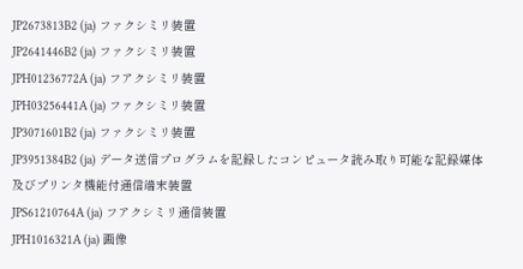JP2673813B2 (ja) ファクシミリ装置
JP2641446B2 (ja) ファクシミリ装置
JPH01236772A (ja) フアクシミリ装置
JPH03256441A (ja) ファクシミリ装置
JP3071601B2 (ja) ファクシミリ装置
JP3951384B2 (ja) データ送信プログラムを記録したコンピュータ読み取り可能な記録媒体及びプリンタ機能付通信端末装置
JPS61210764A (ja) フアクシミリ通信装置
JPH1016321A (ja) 画像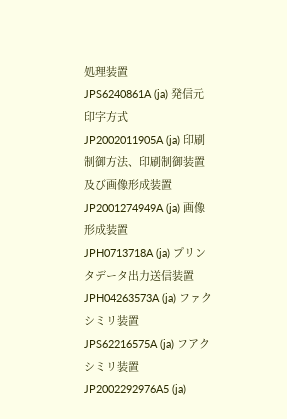処理装置
JPS6240861A (ja) 発信元印字方式
JP2002011905A (ja) 印刷制御方法、印刷制御装置及び画像形成装置
JP2001274949A (ja) 画像形成装置
JPH0713718A (ja) プリンタデータ出力送信装置
JPH04263573A (ja) ファクシミリ装置
JPS62216575A (ja) フアクシミリ装置
JP2002292976A5 (ja)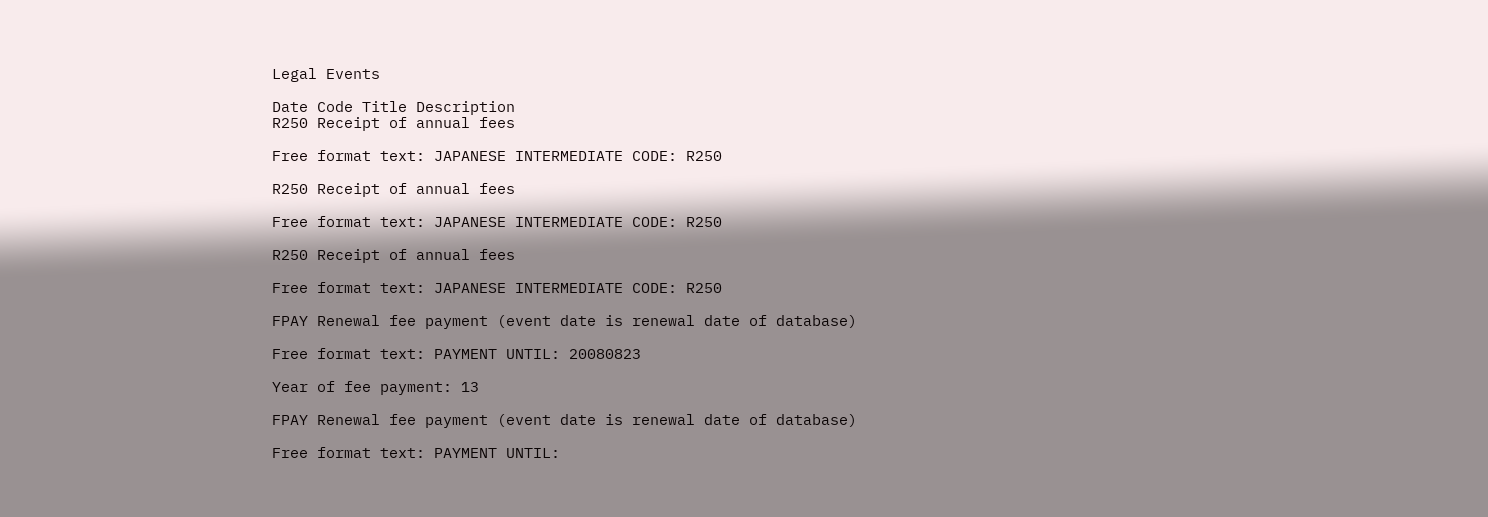Legal Events

Date Code Title Description
R250 Receipt of annual fees

Free format text: JAPANESE INTERMEDIATE CODE: R250

R250 Receipt of annual fees

Free format text: JAPANESE INTERMEDIATE CODE: R250

R250 Receipt of annual fees

Free format text: JAPANESE INTERMEDIATE CODE: R250

FPAY Renewal fee payment (event date is renewal date of database)

Free format text: PAYMENT UNTIL: 20080823

Year of fee payment: 13

FPAY Renewal fee payment (event date is renewal date of database)

Free format text: PAYMENT UNTIL: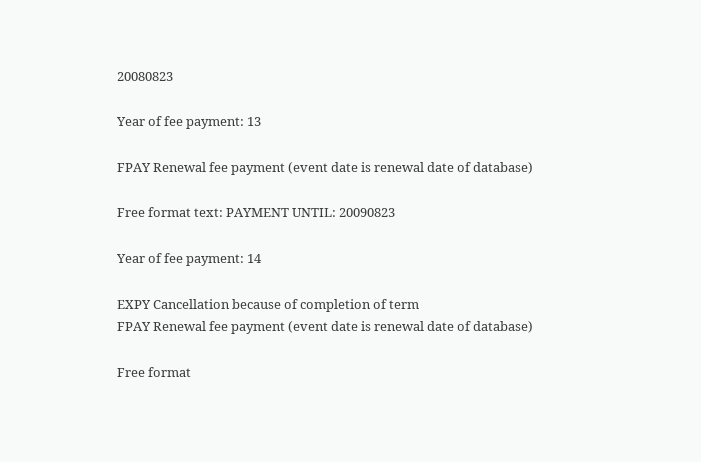20080823

Year of fee payment: 13

FPAY Renewal fee payment (event date is renewal date of database)

Free format text: PAYMENT UNTIL: 20090823

Year of fee payment: 14

EXPY Cancellation because of completion of term
FPAY Renewal fee payment (event date is renewal date of database)

Free format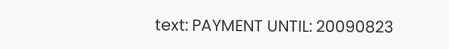text: PAYMENT UNTIL: 20090823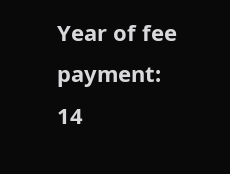Year of fee payment: 14